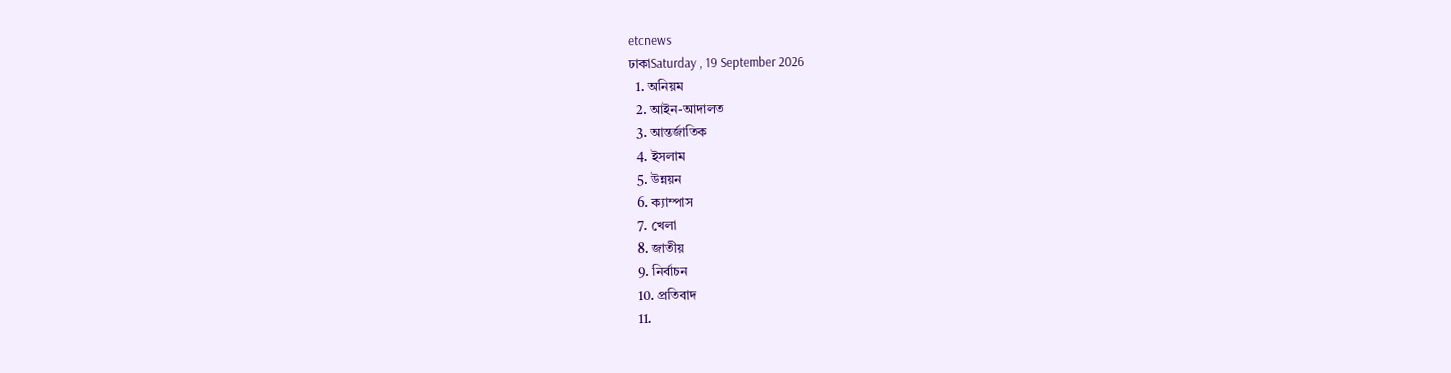etcnews
ঢাকাSaturday , 19 September 2026
  1. অনিয়ম
  2. আইন-আদালত
  3. আন্তর্জাতিক
  4. ইসলাম
  5. উন্নয়ন
  6. ক্যাম্পাস
  7. খেলা
  8. জাতীয়
  9. নির্বাচন
  10. প্রতিবাদ
  11.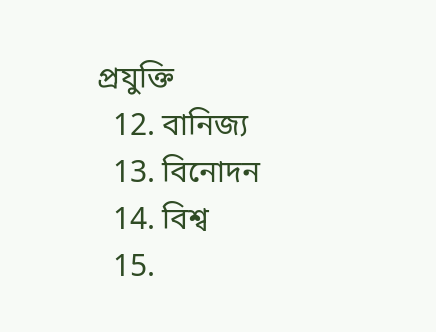প্রযুক্তি
  12. বানিজ্য
  13. বিনোদন
  14. বিশ্ব
  15.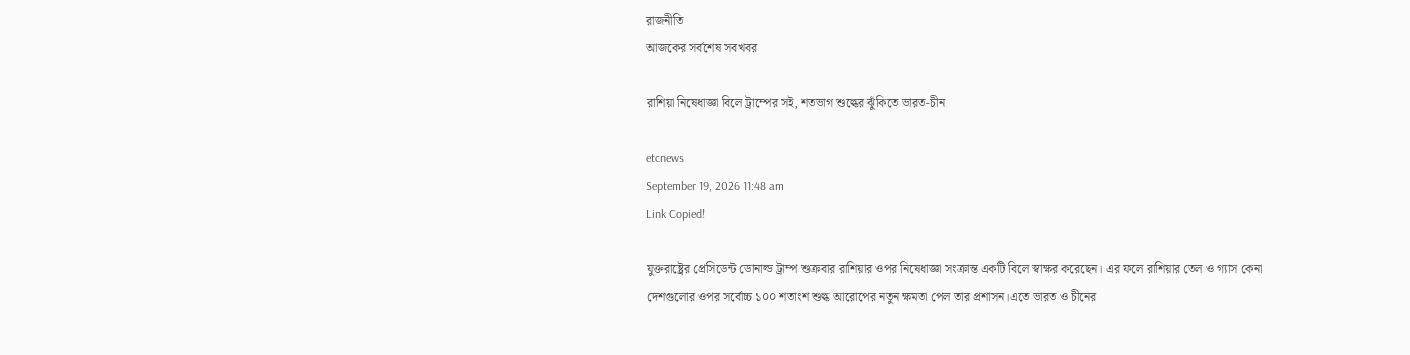রাজনীতি
আজকের সর্বশেষ সবখবর

রাশিয়া নিষেধাজ্ঞা বিলে ট্রাম্পের সই, শতভাগ শুল্কের ঝুঁকিতে ভারত-চীন

etcnews
September 19, 2026 11:48 am
Link Copied!

যুক্তরাষ্ট্রের প্রেসিডেন্ট ডোনাল্ড ট্রাম্প শুক্রবার রাশিয়ার ওপর নিষেধাজ্ঞা সংক্রান্ত একটি বিলে স্বাক্ষর করেছেন। এর ফলে রাশিয়ার তেল ও গ্যাস কেনা দেশগুলোর ওপর সর্বোচ্চ ১০০ শতাংশ শুল্ক আরোপের নতুন ক্ষমতা পেল তার প্রশাসন।এতে ভারত ও চীনের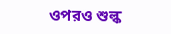ওপরও শুল্ক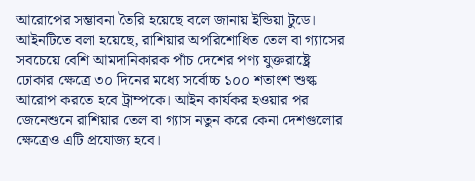আরোপের সম্ভাবনা তৈরি হয়েছে বলে জানায় ইন্ডিয়া টুডে।
আইনটিতে বলা হয়েছে, রাশিয়ার অপরিশোধিত তেল বা গ্যাসের সবচেয়ে বেশি আমদানিকারক পাঁচ দেশের পণ্য যুক্তরাষ্ট্রে ঢোকার ক্ষেত্রে ৩০ দিনের মধ্যে সর্বোচ্চ ১০০ শতাংশ শুল্ক আরোপ করতে হবে ট্রাম্পকে। আইন কার্যকর হওয়ার পর জেনেশুনে রাশিয়ার তেল বা গ্যাস নতুন করে কেনা দেশগুলোর ক্ষেত্রেও এটি প্রযোজ্য হবে।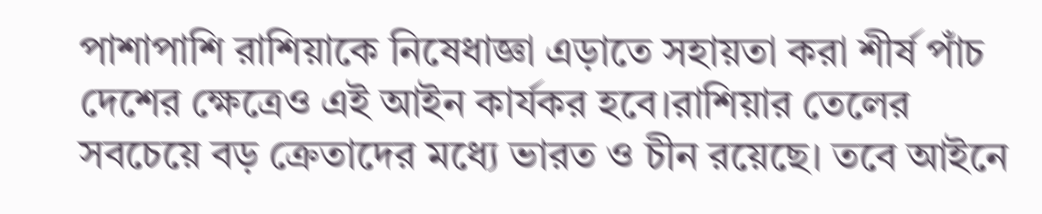পাশাপাশি রাশিয়াকে নিষেধাজ্ঞা এড়াতে সহায়তা করা শীর্ষ পাঁচ দেশের ক্ষেত্রেও এই আইন কার্যকর হবে।রাশিয়ার তেলের সবচেয়ে বড় ক্রেতাদের মধ্যে ভারত ও চীন রয়েছে। তবে আইনে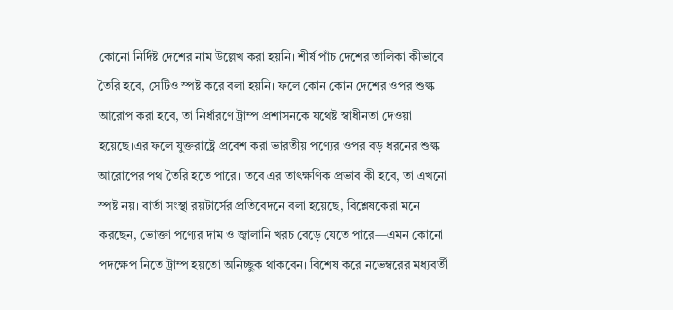কোনো নির্দিষ্ট দেশের নাম উল্লেখ করা হয়নি। শীর্ষ পাঁচ দেশের তালিকা কীভাবে তৈরি হবে, সেটিও স্পষ্ট করে বলা হয়নি। ফলে কোন কোন দেশের ওপর শুল্ক আরোপ করা হবে, তা নির্ধারণে ট্রাম্প প্রশাসনকে যথেষ্ট স্বাধীনতা দেওয়া হয়েছে।এর ফলে যুক্তরাষ্ট্রে প্রবেশ করা ভারতীয় পণ্যের ওপর বড় ধরনের শুল্ক আরোপের পথ তৈরি হতে পারে। তবে এর তাৎক্ষণিক প্রভাব কী হবে, তা এখনো স্পষ্ট নয়। বার্তা সংস্থা রয়টার্সের প্রতিবেদনে বলা হয়েছে, বিশ্লেষকেরা মনে করছেন, ভোক্তা পণ্যের দাম ও জ্বালানি খরচ বেড়ে যেতে পারে—এমন কোনো পদক্ষেপ নিতে ট্রাম্প হয়তো অনিচ্ছুক থাকবেন। বিশেষ করে নভেম্বরের মধ্যবর্তী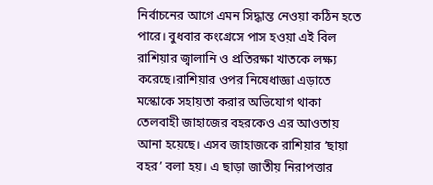নির্বাচনের আগে এমন সিদ্ধান্ত নেওয়া কঠিন হতে পারে। বুধবার কংগ্রেসে পাস হওয়া এই বিল রাশিয়ার জ্বালানি ও প্রতিরক্ষা খাতকে লক্ষ্য করেছে।রাশিয়ার ওপর নিষেধাজ্ঞা এড়াতে মস্কোকে সহায়তা করার অভিযোগ থাকা তেলবাহী জাহাজের বহরকেও এর আওতায় আনা হয়েছে। এসব জাহাজকে রাশিয়ার ‘ছায়া বহর’ বলা হয়। এ ছাড়া জাতীয় নিরাপত্তার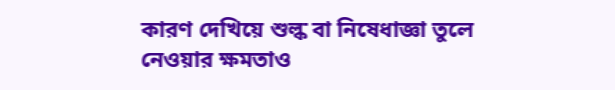কারণ দেখিয়ে শুল্ক বা নিষেধাজ্ঞা তুলে নেওয়ার ক্ষমতাও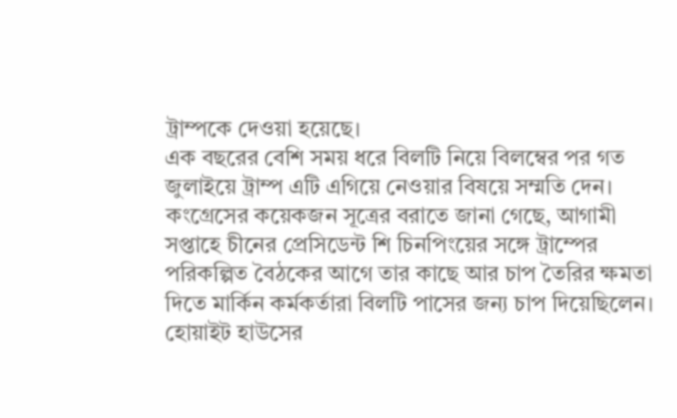ট্রাম্পকে দেওয়া হয়েছে।
এক বছরের বেশি সময় ধরে বিলটি নিয়ে বিলম্বের পর গত জুলাইয়ে ট্রাম্প এটি এগিয়ে নেওয়ার বিষয়ে সম্মতি দেন। কংগ্রেসের কয়েকজন সূত্রের বরাতে জানা গেছে, আগামী সপ্তাহে চীনের প্রেসিডেন্ট শি চিনপিংয়ের সঙ্গে ট্রাম্পের পরিকল্পিত বৈঠকের আগে তার কাছে আর চাপ তৈরির ক্ষমতা দিতে মার্কিন কর্মকর্তারা বিলটি পাসের জন্য চাপ দিয়েছিলেন। হোয়াইট হাউসের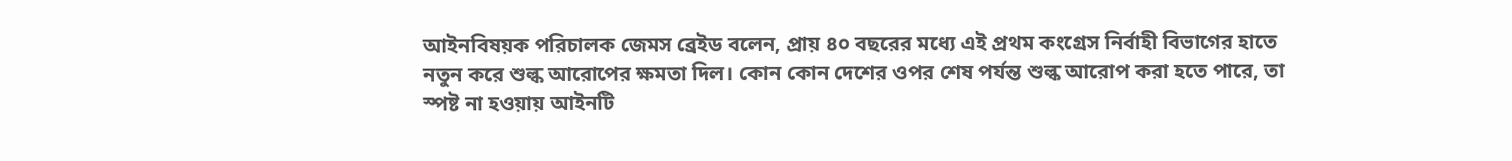আইনবিষয়ক পরিচালক জেমস ব্রেইড বলেন, প্রায় ৪০ বছরের মধ্যে এই প্রথম কংগ্রেস নির্বাহী বিভাগের হাতে নতুন করে শুল্ক আরোপের ক্ষমতা দিল। কোন কোন দেশের ওপর শেষ পর্যন্ত শুল্ক আরোপ করা হতে পারে, তা স্পষ্ট না হওয়ায় আইনটি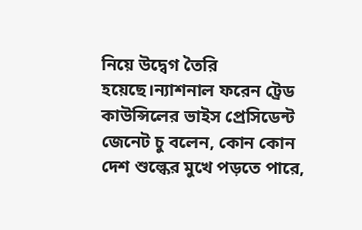নিয়ে উদ্বেগ তৈরি হয়েছে।ন্যাশনাল ফরেন ট্রেড কাউন্সিলের ভাইস প্রেসিডেন্ট জেনেট চু বলেন, কোন কোন দেশ শুল্কের মুখে পড়তে পারে,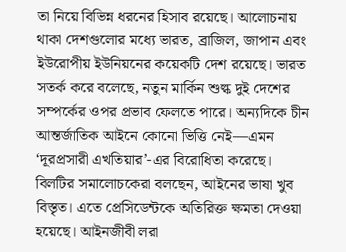তা নিয়ে বিভিন্ন ধরনের হিসাব রয়েছে। আলোচনায় থাকা দেশগুলোর মধ্যে ভারত, ব্রাজিল, জাপান এবং ইউরোপীয় ইউনিয়নের কয়েকটি দেশ রয়েছে। ভারত সতর্ক করে বলেছে, নতুন মার্কিন শুল্ক দুই দেশের সম্পর্কের ওপর প্রভাব ফেলতে পারে। অন্যদিকে চীন আন্তর্জাতিক আইনে কোনো ভিত্তি নেই—এমন ‘দূরপ্রসারী এখতিয়ার’-এর বিরোধিতা করেছে। বিলটির সমালোচকেরা বলছেন, আইনের ভাষা খুব বিস্তৃত। এতে প্রেসিডেন্টকে অতিরিক্ত ক্ষমতা দেওয়া হয়েছে। আইনজীবী লরা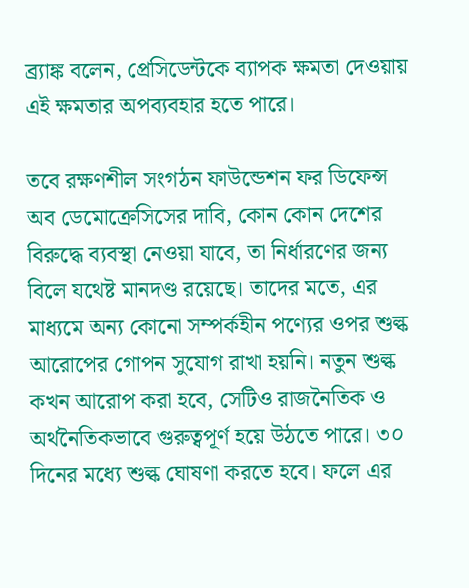ব্র্যাঙ্ক বলেন, প্রেসিডেন্টকে ব্যাপক ক্ষমতা দেওয়ায় এই ক্ষমতার অপব্যবহার হতে পারে।

তবে রক্ষণশীল সংগঠন ফাউন্ডেশন ফর ডিফেন্স অব ডেমোক্রেসিসের দাবি, কোন কোন দেশের বিরুদ্ধে ব্যবস্থা নেওয়া যাবে, তা নির্ধারণের জন্য বিলে যথেষ্ট মানদণ্ড রয়েছে। তাদের মতে, এর মাধ্যমে অন্য কোনো সম্পর্কহীন পণ্যের ওপর শুল্ক আরোপের গোপন সুযোগ রাখা হয়নি। নতুন শুল্ক কখন আরোপ করা হবে, সেটিও রাজনৈতিক ও অর্থনৈতিকভাবে গুরুত্বপূর্ণ হয়ে উঠতে পারে। ৩০ দিনের মধ্যে শুল্ক ঘোষণা করতে হবে। ফলে এর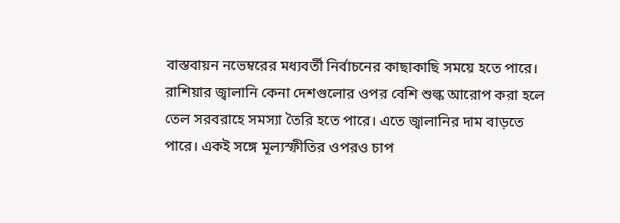বাস্তবায়ন নভেম্বরের মধ্যবর্তী নির্বাচনের কাছাকাছি সময়ে হতে পারে। রাশিয়ার জ্বালানি কেনা দেশগুলোর ওপর বেশি শুল্ক আরোপ করা হলে তেল সরবরাহে সমস্যা তৈরি হতে পারে। এতে জ্বালানির দাম বাড়তে পারে। একই সঙ্গে মূল্যস্ফীতির ওপরও চাপ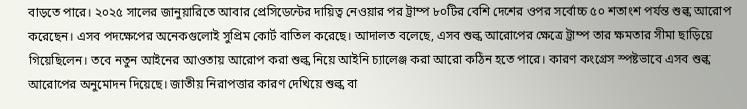বাড়তে পারে। ২০২৫ সালের জানুয়ারিতে আবার প্রেসিডেন্টের দায়িত্ব নেওয়ার পর ট্রাম্প ৮০টির বেশি দেশের ওপর সর্বোচ্চ ৫০ শতাংশ পর্যন্ত শুল্ক আরোপ করেছেন। এসব পদক্ষেপের অনেকগুলোই সুপ্রিম কোর্ট বাতিল করেছে। আদালত বলেছে, এসব শুল্ক আরোপের ক্ষেত্রে ট্রাম্প তার ক্ষমতার সীমা ছাড়িয়ে গিয়েছিলেন। তবে নতুন আইনের আওতায় আরোপ করা শুল্ক নিয়ে আইনি চ্যালেঞ্জ করা আরো কঠিন হতে পারে। কারণ কংগ্রেস স্পষ্টভাবে এসব শুল্ক আরোপের অনুমোদন দিয়েছে। জাতীয় নিরাপত্তার কারণ দেখিয়ে শুল্ক বা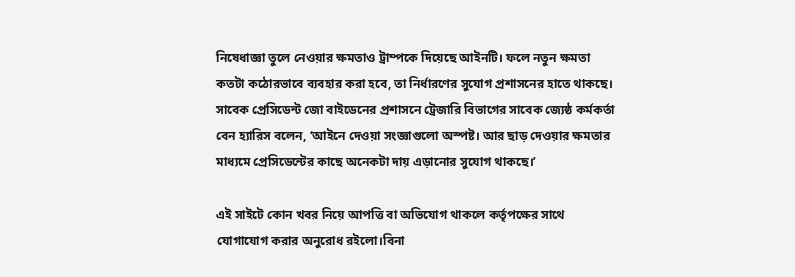নিষেধাজ্ঞা তুলে নেওয়ার ক্ষমতাও ট্রাম্পকে দিয়েছে আইনটি। ফলে নতুন ক্ষমতা কতটা কঠোরভাবে ব্যবহার করা হবে, তা নির্ধারণের সুযোগ প্রশাসনের হাতে থাকছে। সাবেক প্রেসিডেন্ট জো বাইডেনের প্রশাসনে ট্রেজারি বিভাগের সাবেক জ্যেষ্ঠ কর্মকর্তা বেন হ্যারিস বলেন, ‘আইনে দেওয়া সংজ্ঞাগুলো অস্পষ্ট। আর ছাড় দেওয়ার ক্ষমতার মাধ্যমে প্রেসিডেন্টের কাছে অনেকটা দায় এড়ানোর সুযোগ থাকছে।’

এই সাইটে কোন খবর নিয়ে আপত্তি বা অভিযোগ থাকলে কর্তৃপক্ষের সাথে যোগাযোগ করার অনুরোধ রইলো।বিনা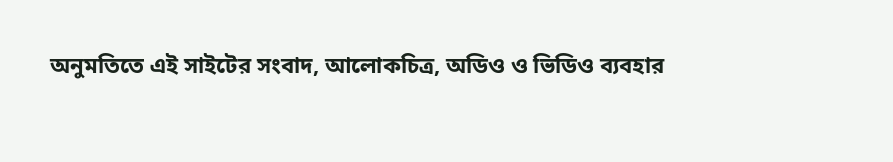অনুমতিতে এই সাইটের সংবাদ, আলোকচিত্র, অডিও ও ভিডিও ব্যবহার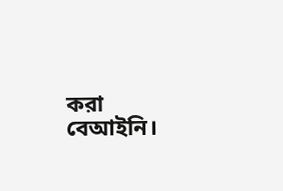করা বেআইনি।